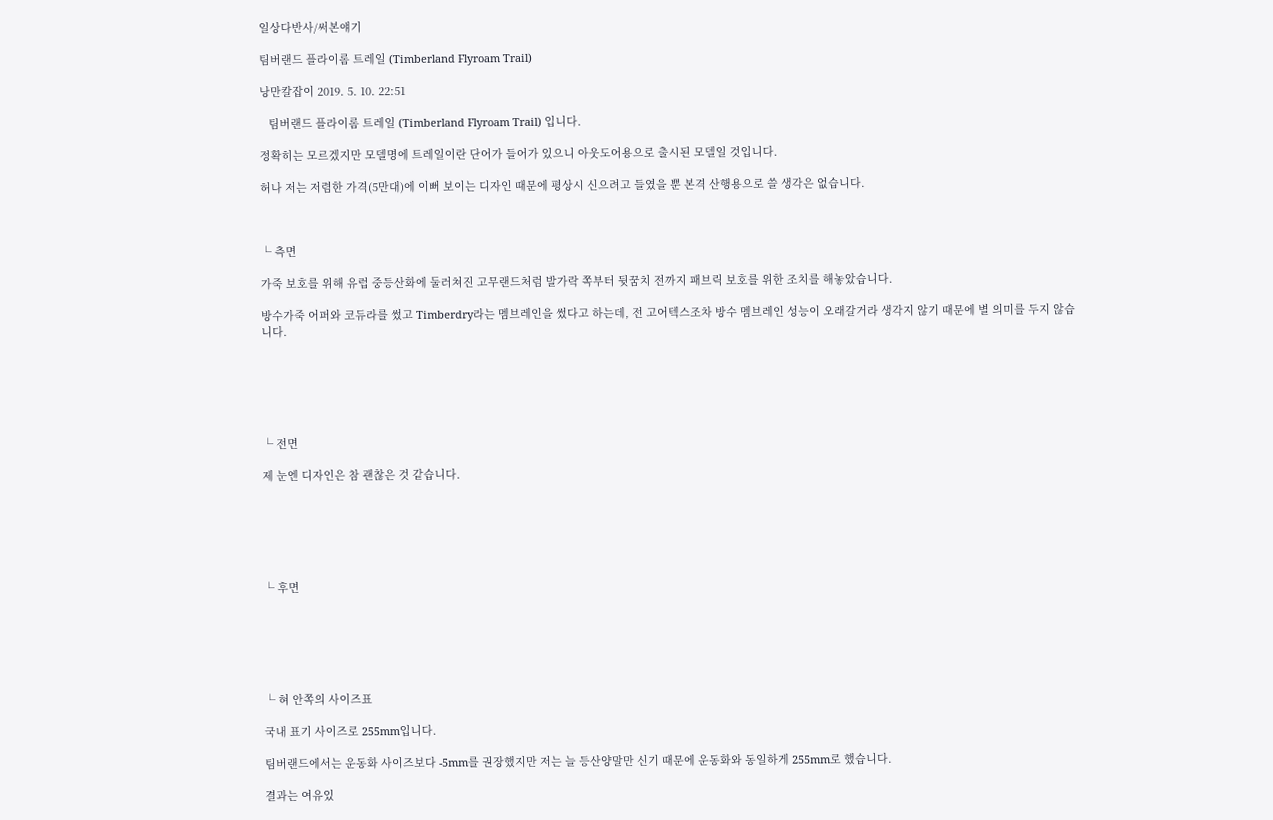일상다반사/써본얘기

팀버랜드 플라이롬 트레일 (Timberland Flyroam Trail)

낭만칼잡이 2019. 5. 10. 22:51

   팀버랜드 플라이롬 트레일 (Timberland Flyroam Trail) 입니다.

정확히는 모르겠지만 모델명에 트레일이란 단어가 들어가 있으니 아웃도어용으로 출시된 모델일 것입니다.

허나 저는 저렴한 가격(5만대)에 이뻐 보이는 디자인 때문에 평상시 신으려고 들였을 뿐 본격 산행용으로 쓸 생각은 없습니다.



└ 측면

가죽 보호를 위해 유럽 중등산화에 둘러쳐진 고무랜드처럼 발가락 쪽부터 뒷꿈치 전까지 패브릭 보호를 위한 조치를 해놓았습니다.

방수가죽 어퍼와 코듀라를 썼고 Timberdry라는 멤브레인을 썼다고 하는데, 전 고어텍스조차 방수 멤브레인 성능이 오래갈거라 생각지 않기 때문에 별 의미를 두지 않습니다.






└ 전면

제 눈엔 디자인은 참 괜찮은 것 같습니다.






└ 후면






└ 혀 안쪽의 사이즈표

국내 표기 사이즈로 255mm입니다.

팀버랜드에서는 운동화 사이즈보다 -5mm를 권장했지만 저는 늘 등산양말만 신기 때문에 운동화와 동일하게 255mm로 했습니다.

결과는 여유있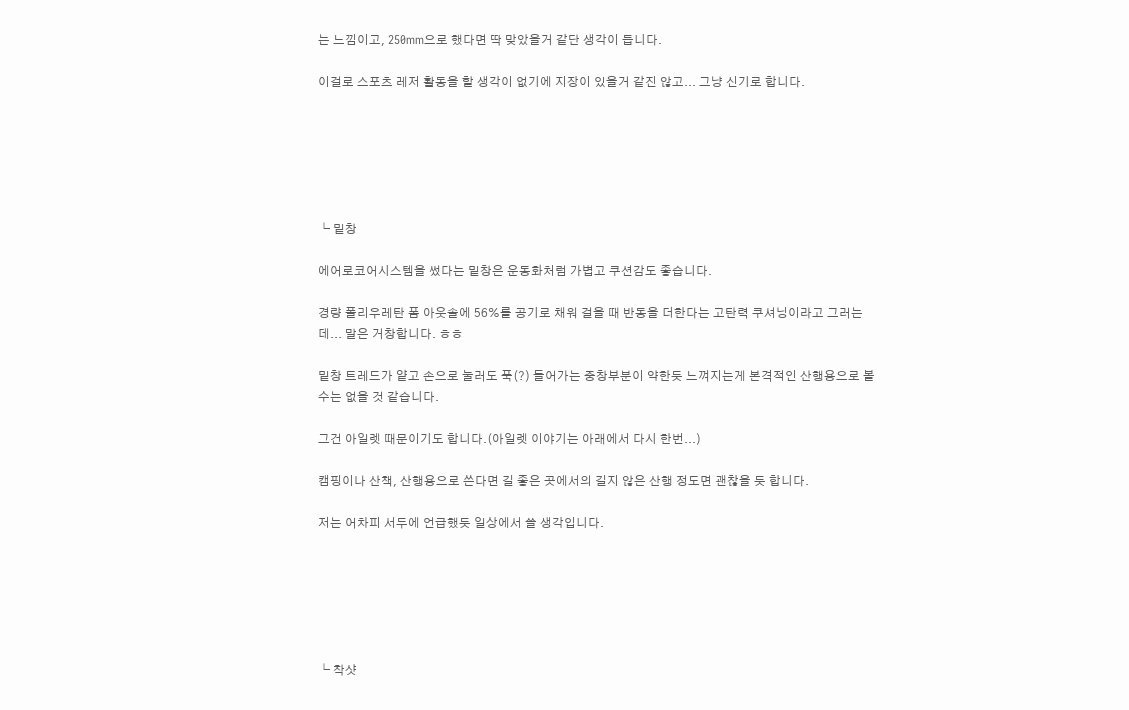는 느낌이고, 250mm으로 했다면 딱 맞았을거 같단 생각이 듭니다.

이걸로 스포츠 레저 활동을 할 생각이 없기에 지장이 있을거 같진 않고... 그냥 신기로 합니다.






└ 밑창

에어로코어시스템을 썼다는 밑창은 운동화처럼 가볍고 쿠션감도 좋습니다.

경량 폴리우레탄 폼 아웃솔에 56%를 공기로 채워 걸을 때 반동을 더한다는 고탄력 쿠셔닝이라고 그러는데... 말은 거창합니다. ㅎㅎ

밑창 트레드가 얕고 손으로 눌러도 푹(?) 들어가는 중창부분이 약한듯 느껴지는게 본격적인 산행용으로 볼 수는 없을 것 같습니다.

그건 아일렛 때문이기도 합니다.(아일렛 이야기는 아래에서 다시 한번...)

캠핑이나 산책, 산행용으로 쓴다면 길 좋은 곳에서의 길지 않은 산행 정도면 괜찮을 듯 합니다.

저는 어차피 서두에 언급했듯 일상에서 쓸 생각입니다.






└ 착샷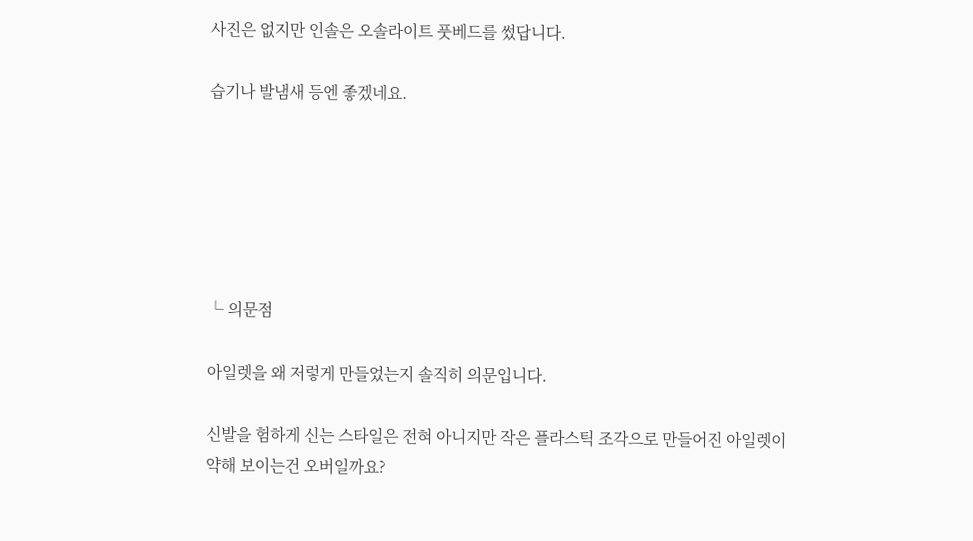사진은 없지만 인솔은 오솔라이트 풋베드를 썼답니다.

습기나 발냄새 등엔 좋겠네요.






└ 의문점

아일렛을 왜 저렇게 만들었는지 솔직히 의문입니다.

신발을 험하게 신는 스타일은 전혀 아니지만 작은 플라스틱 조각으로 만들어진 아일렛이 약해 보이는건 오버일까요?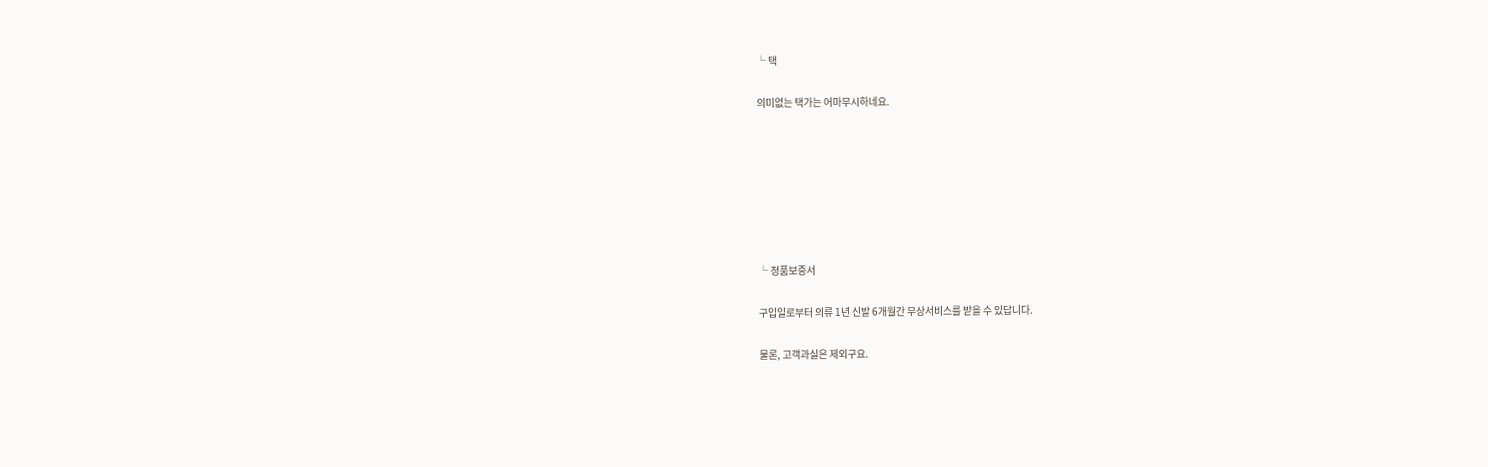└ 택

의미없는 택가는 어마무시하네요.







└ 정품보증서

구입일로부터 의류 1년 신발 6개월간 무상서비스를 받을 수 있답니다.

물론, 고객과실은 제외구요.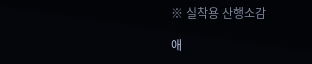※ 실착용 산행소감

애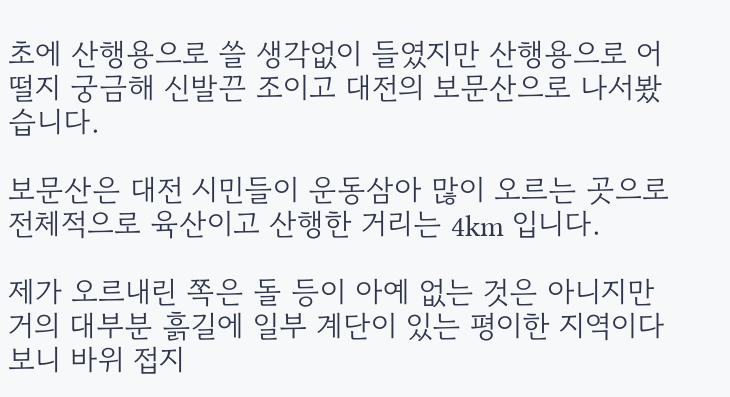초에 산행용으로 쓸 생각없이 들였지만 산행용으로 어떨지 궁금해 신발끈 조이고 대전의 보문산으로 나서봤습니다.

보문산은 대전 시민들이 운동삼아 많이 오르는 곳으로 전체적으로 육산이고 산행한 거리는 4km 입니다.

제가 오르내린 쪽은 돌 등이 아예 없는 것은 아니지만 거의 대부분 흙길에 일부 계단이 있는 평이한 지역이다보니 바위 접지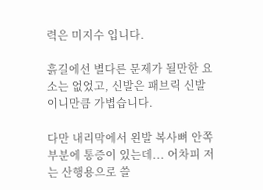력은 미지수 입니다.

흙길에선 별다른 문제가 될만한 요소는 없었고, 신발은 패브릭 신발이니만큼 가볍습니다.

다만 내리막에서 왼발 복사뼈 안쪽 부분에 통증이 있는데... 어차피 저는 산행용으로 쓸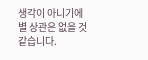생각이 아니기에 별 상관은 없을 것 같습니다.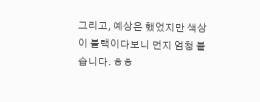그리고, 예상은 했었지만 색상이 블랙이다보니 먼지 엄청 붙습니다. ㅎㅎ